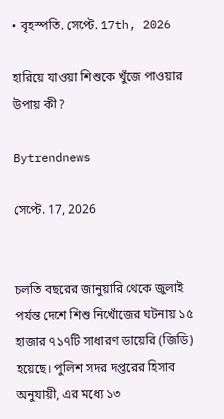• বৃহস্পতি. সেপ্টে. 17th, 2026

হারিয়ে যাওয়া শিশুকে খুঁজে পাওয়ার উপায় কী?

Bytrendnews

সেপ্টে. 17, 2026


চলতি বছরের জানুয়ারি থেকে জুলাই পর্যন্ত দেশে শিশু নিখোঁজের ঘটনায় ১৫ হাজার ৭১৭টি সাধারণ ডায়েরি (জিডি) হয়েছে। পুলিশ সদর দপ্তরের হিসাব অনুযায়ী, এর মধ্যে ১৩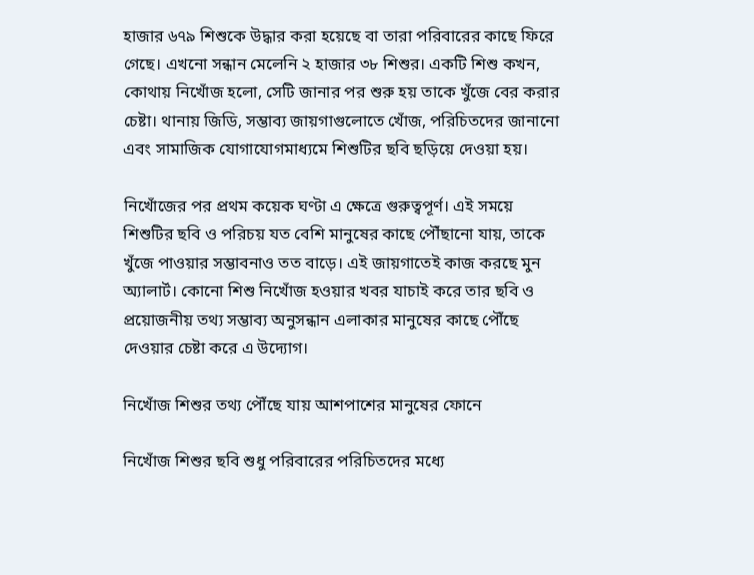হাজার ৬৭৯ শিশুকে উদ্ধার করা হয়েছে বা তারা পরিবারের কাছে ফিরে গেছে। এখনো সন্ধান মেলেনি ২ হাজার ৩৮ শিশুর। একটি শিশু কখন, কোথায় নিখোঁজ হলো, সেটি জানার পর শুরু হয় তাকে খুঁজে বের করার চেষ্টা। থানায় জিডি, সম্ভাব্য জায়গাগুলোতে খোঁজ, পরিচিতদের জানানো এবং সামাজিক যোগাযোগমাধ্যমে শিশুটির ছবি ছড়িয়ে দেওয়া হয়।

নিখোঁজের পর প্রথম কয়েক ঘণ্টা এ ক্ষেত্রে গুরুত্বপূর্ণ। এই সময়ে শিশুটির ছবি ও পরিচয় যত বেশি মানুষের কাছে পৌঁছানো যায়, তাকে খুঁজে পাওয়ার সম্ভাবনাও তত বাড়ে। এই জায়গাতেই কাজ করছে মুন অ্যালার্ট। কোনো শিশু নিখোঁজ হওয়ার খবর যাচাই করে তার ছবি ও প্রয়োজনীয় তথ্য সম্ভাব্য অনুসন্ধান এলাকার মানুষের কাছে পৌঁছে দেওয়ার চেষ্টা করে এ উদ্যোগ।

নিখোঁজ শিশুর তথ্য পৌঁছে যায় আশপাশের মানুষের ফোনে

নিখোঁজ শিশুর ছবি শুধু পরিবারের পরিচিতদের মধ্যে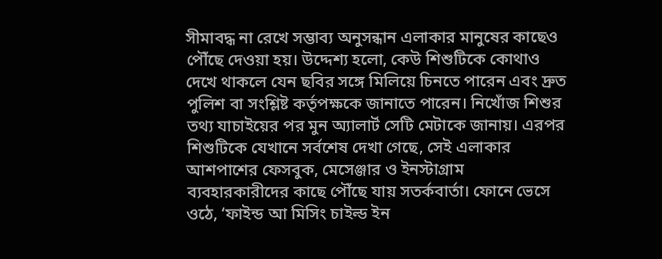সীমাবদ্ধ না রেখে সম্ভাব্য অনুসন্ধান এলাকার মানুষের কাছেও পৌঁছে দেওয়া হয়। উদ্দেশ্য হলো, কেউ শিশুটিকে কোথাও দেখে থাকলে যেন ছবির সঙ্গে মিলিয়ে চিনতে পারেন এবং দ্রুত পুলিশ বা সংশ্লিষ্ট কর্তৃপক্ষকে জানাতে পারেন। নিখোঁজ শিশুর তথ্য যাচাইয়ের পর মুন অ্যালার্ট সেটি মেটাকে জানায়। এরপর শিশুটিকে যেখানে সর্বশেষ দেখা গেছে, সেই এলাকার আশপাশের ফেসবুক, মেসেঞ্জার ও ইনস্টাগ্রাম ব্যবহারকারীদের কাছে পৌঁছে যায় সতর্কবার্তা। ফোনে ভেসে ওঠে, ‘ফাইন্ড আ মিসিং চাইল্ড ইন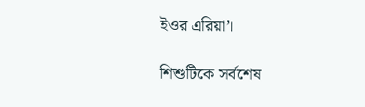ইওর এরিয়া’।

শিশুটিকে সর্বশেষ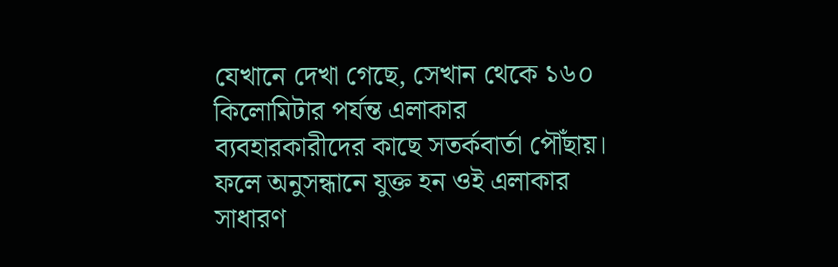যেখানে দেখা গেছে, সেখান থেকে ১৬০ কিলোমিটার পর্যন্ত এলাকার ব্যবহারকারীদের কাছে সতর্কবার্তা পৌঁছায়। ফলে অনুসন্ধানে যুক্ত হন ওই এলাকার সাধারণ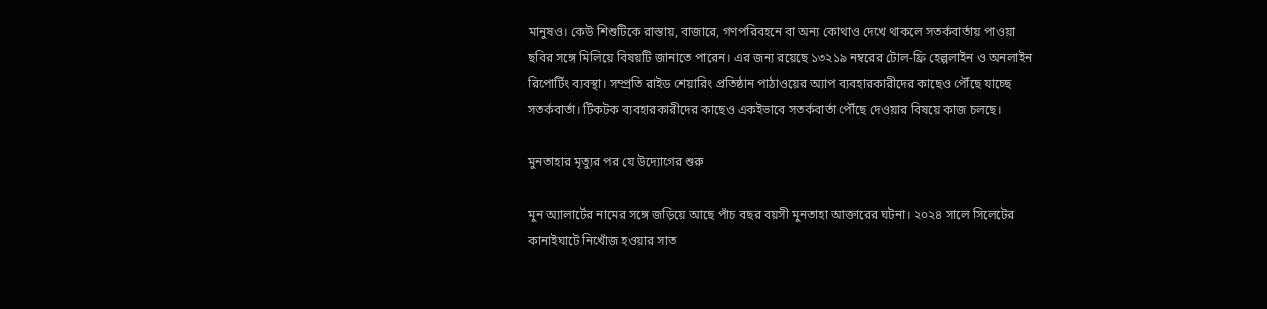মানুষও। কেউ শিশুটিকে রাস্তায়, বাজারে, গণপরিবহনে বা অন্য কোথাও দেখে থাকলে সতর্কবার্তায় পাওয়া ছবির সঙ্গে মিলিয়ে বিষয়টি জানাতে পারেন। এর জন্য রয়েছে ১৩২১৯ নম্বরের টোল-ফ্রি হেল্পলাইন ও অনলাইন রিপোর্টিং ব্যবস্থা। সম্প্রতি রাইড শেয়ারিং প্রতিষ্ঠান পাঠাওয়ের অ্যাপ ব্যবহারকারীদের কাছেও পৌঁছে যাচ্ছে সতর্কবার্তা। টিকটক ব্যবহারকারীদের কাছেও একইভাবে সতর্কবার্তা পৌঁছে দেওয়ার বিষয়ে কাজ চলছে।

মুনতাহার মৃত্যুর পর যে উদ্যোগের শুরু

মুন অ্যালার্টের নামের সঙ্গে জড়িয়ে আছে পাঁচ বছর বয়সী মুনতাহা আক্তারের ঘটনা। ২০২৪ সালে সিলেটের কানাইঘাটে নিখোঁজ হওয়ার সাত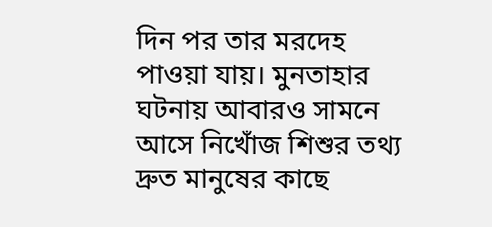দিন পর তার মরদেহ পাওয়া যায়। মুনতাহার ঘটনায় আবারও সামনে আসে নিখোঁজ শিশুর তথ্য দ্রুত মানুষের কাছে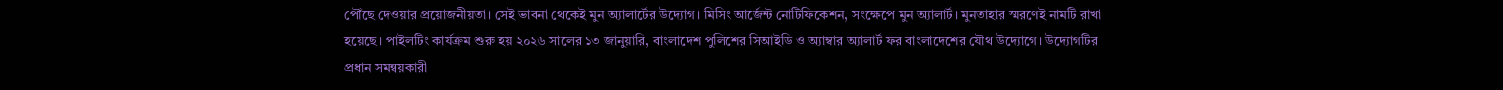পৌঁছে দেওয়ার প্রয়োজনীয়তা। সেই ভাবনা থেকেই মুন অ্যালার্টের উদ্যোগ। মিসিং আর্জেন্ট নোটিফিকেশন, সংক্ষেপে মুন অ্যালার্ট। মুনতাহার স্মরণেই নামটি রাখা হয়েছে। পাইলটিং কার্যক্রম শুরু হয় ২০২৬ সালের ১৩ জানুয়ারি, বাংলাদেশ পুলিশের সিআইডি ও অ্যাম্বার অ্যালার্ট ফর বাংলাদেশের যৌথ উদ্যোগে। উদ্যোগটির প্রধান সমন্বয়কারী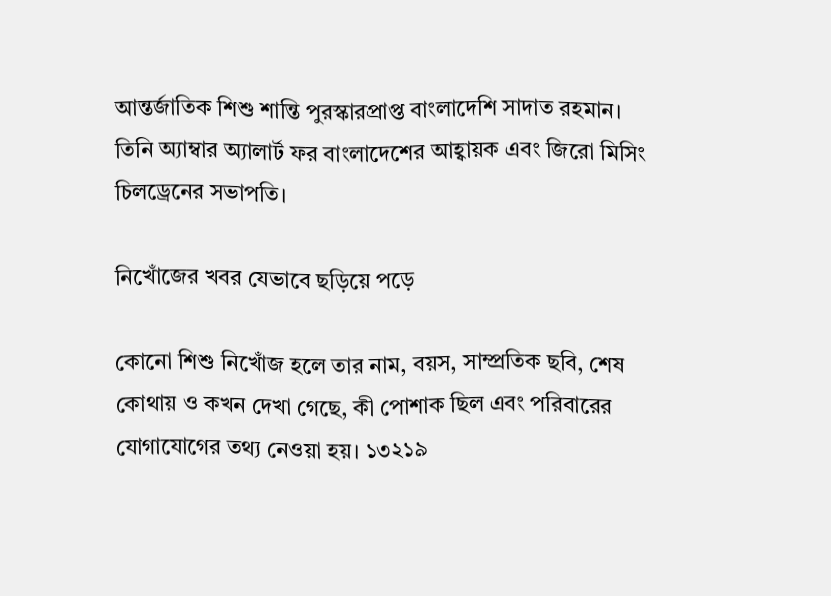আন্তর্জাতিক শিশু শান্তি পুরস্কারপ্রাপ্ত বাংলাদেশি সাদাত রহমান। তিনি অ্যাম্বার অ্যালার্ট ফর বাংলাদেশের আহ্বায়ক এবং জিরো মিসিং চিলড্রেনের সভাপতি।

নিখোঁজের খবর যেভাবে ছড়িয়ে পড়ে

কোনো শিশু নিখোঁজ হলে তার নাম, বয়স, সাম্প্রতিক ছবি, শেষ কোথায় ও কখন দেখা গেছে, কী পোশাক ছিল এবং পরিবারের যোগাযোগের তথ্য নেওয়া হয়। ১৩২১৯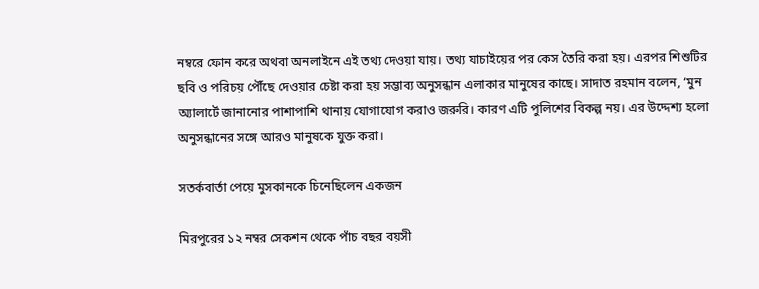নম্বরে ফোন করে অথবা অনলাইনে এই তথ্য দেওয়া যায়। তথ্য যাচাইয়ের পর কেস তৈরি করা হয়। এরপর শিশুটির ছবি ও পরিচয় পৌঁছে দেওয়ার চেষ্টা করা হয় সম্ভাব্য অনুসন্ধান এলাকার মানুষের কাছে। সাদাত রহমান বলেন, ‘মুন অ্যালার্টে জানানোর পাশাপাশি থানায় যোগাযোগ করাও জরুরি। কারণ এটি পুলিশের বিকল্প নয়। এর উদ্দেশ্য হলো অনুসন্ধানের সঙ্গে আরও মানুষকে যুক্ত করা।

সতর্কবার্তা পেয়ে মুসকানকে চিনেছিলেন একজন

মিরপুরের ১২ নম্বর সেকশন থেকে পাঁচ বছর বয়সী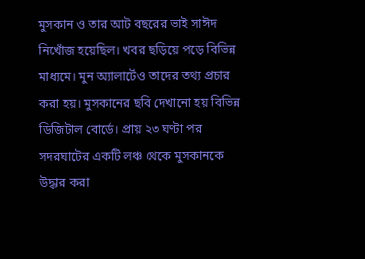মুসকান ও তার আট বছরের ভাই সাঈদ নিখোঁজ হয়েছিল। খবর ছড়িয়ে পড়ে বিভিন্ন মাধ্যমে। মুন অ্যালার্টেও তাদের তথ্য প্রচার করা হয়। মুসকানের ছবি দেখানো হয় বিভিন্ন ডিজিটাল বোর্ডে। প্রায় ২৩ ঘণ্টা পর সদরঘাটের একটি লঞ্চ থেকে মুসকানকে উদ্ধার করা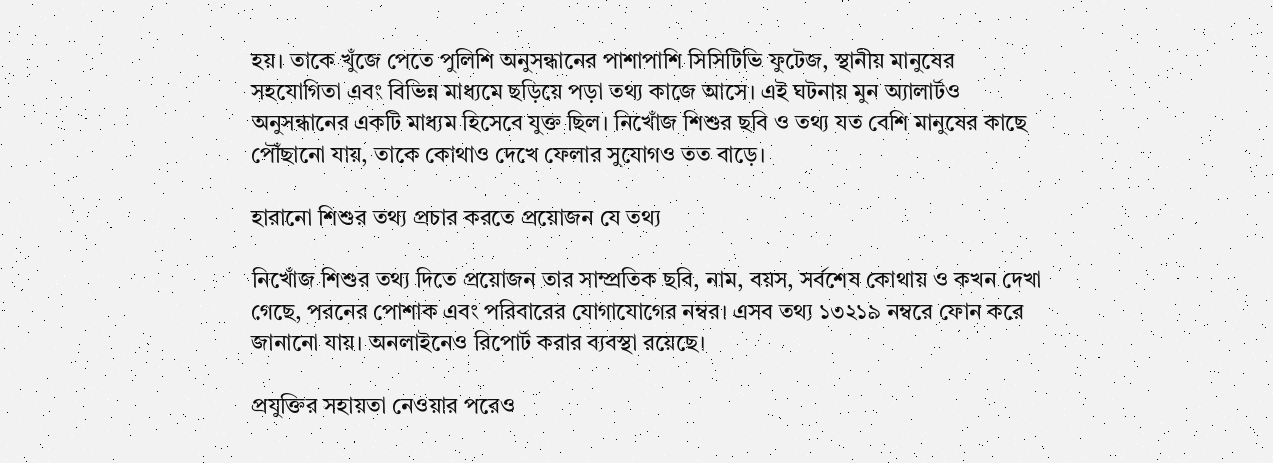হয়। তাকে খুঁজে পেতে পুলিশি অনুসন্ধানের পাশাপাশি সিসিটিভি ফুটেজ, স্থানীয় মানুষের সহযোগিতা এবং বিভিন্ন মাধ্যমে ছড়িয়ে পড়া তথ্য কাজে আসে। এই ঘটনায় মুন অ্যালার্টও অনুসন্ধানের একটি মাধ্যম হিসেবে যুক্ত ছিল। নিখোঁজ শিশুর ছবি ও তথ্য যত বেশি মানুষের কাছে পৌঁছানো যায়, তাকে কোথাও দেখে ফেলার সুযোগও তত বাড়ে।

হারানো শিশুর তথ্য প্রচার করতে প্রয়োজন যে তথ্য

নিখোঁজ শিশুর তথ্য দিতে প্রয়োজন তার সাম্প্রতিক ছবি, নাম, বয়স, সর্বশেষ কোথায় ও কখন দেখা গেছে, পরনের পোশাক এবং পরিবারের যোগাযোগের নম্বর। এসব তথ্য ১৩২১৯ নম্বরে ফোন করে জানানো যায়। অনলাইনেও রিপোর্ট করার ব্যবস্থা রয়েছে।

প্রযুক্তির সহায়তা নেওয়ার পরেও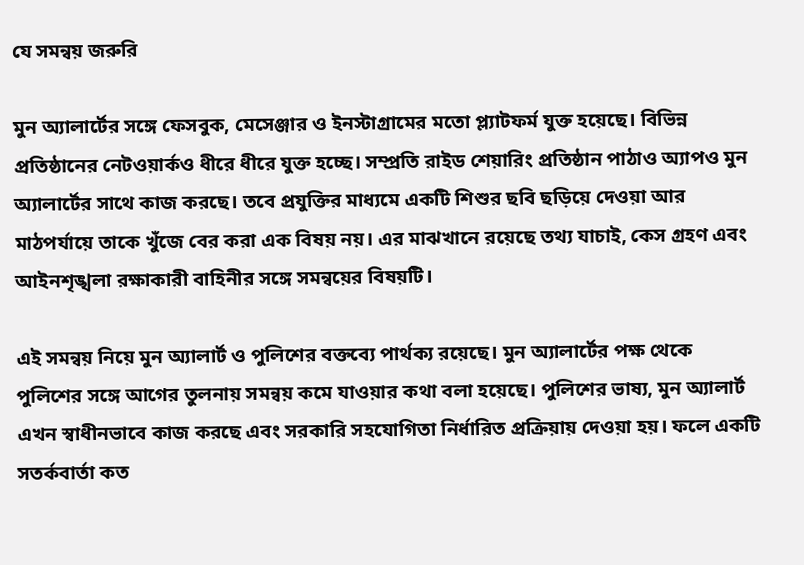যে সমন্বয় জরুরি

মুন অ্যালার্টের সঙ্গে ফেসবুক, মেসেঞ্জার ও ইনস্টাগ্রামের মতো প্ল্যাটফর্ম যুক্ত হয়েছে। বিভিন্ন প্রতিষ্ঠানের নেটওয়ার্কও ধীরে ধীরে যুক্ত হচ্ছে। সম্প্রতি রাইড শেয়ারিং প্রতিষ্ঠান পাঠাও অ্যাপও মুন অ্যালার্টের সাথে কাজ করছে। তবে প্রযুক্তির মাধ্যমে একটি শিশুর ছবি ছড়িয়ে দেওয়া আর মাঠপর্যায়ে তাকে খুঁজে বের করা এক বিষয় নয়। এর মাঝখানে রয়েছে তথ্য যাচাই, কেস গ্রহণ এবং আইনশৃঙ্খলা রক্ষাকারী বাহিনীর সঙ্গে সমন্বয়ের বিষয়টি।

এই সমন্বয় নিয়ে মুন অ্যালার্ট ও পুলিশের বক্তব্যে পার্থক্য রয়েছে। মুন অ্যালার্টের পক্ষ থেকে পুলিশের সঙ্গে আগের তুলনায় সমন্বয় কমে যাওয়ার কথা বলা হয়েছে। পুলিশের ভাষ্য, মুন অ্যালার্ট এখন স্বাধীনভাবে কাজ করছে এবং সরকারি সহযোগিতা নির্ধারিত প্রক্রিয়ায় দেওয়া হয়। ফলে একটি সতর্কবার্তা কত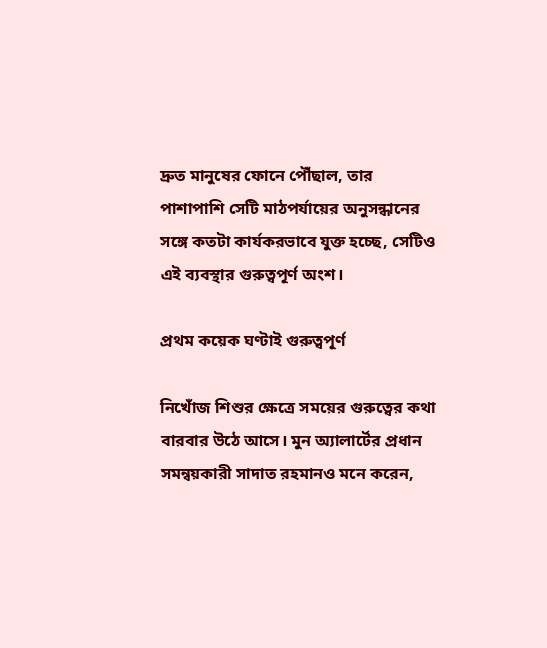দ্রুত মানুষের ফোনে পৌঁছাল, তার পাশাপাশি সেটি মাঠপর্যায়ের অনুসন্ধানের সঙ্গে কতটা কার্যকরভাবে যুক্ত হচ্ছে, সেটিও এই ব্যবস্থার গুরুত্বপূর্ণ অংশ।

প্রথম কয়েক ঘণ্টাই গুরুত্বপূর্ণ

নিখোঁজ শিশুর ক্ষেত্রে সময়ের গুরুত্বের কথা বারবার উঠে আসে। মুন অ্যালার্টের প্রধান সমন্বয়কারী সাদাত রহমানও মনে করেন,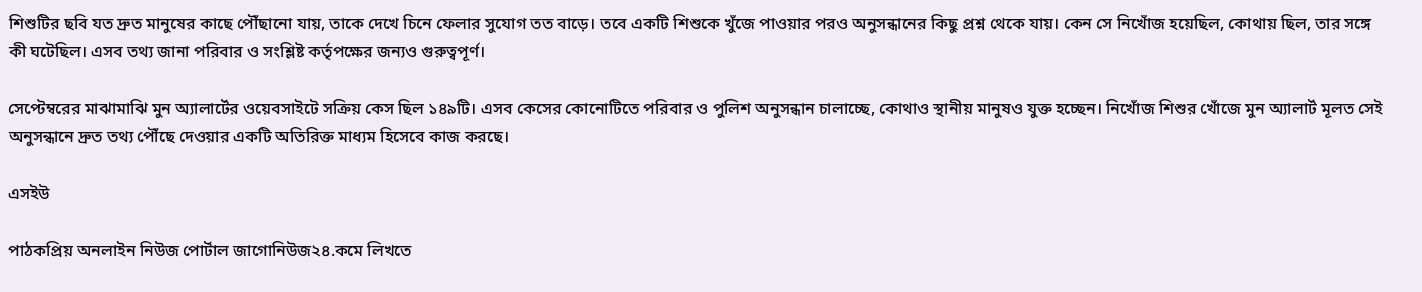শিশুটির ছবি যত দ্রুত মানুষের কাছে পৌঁছানো যায়, তাকে দেখে চিনে ফেলার সুযোগ তত বাড়ে। তবে একটি শিশুকে খুঁজে পাওয়ার পরও অনুসন্ধানের কিছু প্রশ্ন থেকে যায়। কেন সে নিখোঁজ হয়েছিল, কোথায় ছিল, তার সঙ্গে কী ঘটেছিল। এসব তথ্য জানা পরিবার ও সংশ্লিষ্ট কর্তৃপক্ষের জন্যও গুরুত্বপূর্ণ।

সেপ্টেম্বরের মাঝামাঝি মুন অ্যালার্টের ওয়েবসাইটে সক্রিয় কেস ছিল ১৪৯টি। এসব কেসের কোনোটিতে পরিবার ও পুলিশ অনুসন্ধান চালাচ্ছে, কোথাও স্থানীয় মানুষও যুক্ত হচ্ছেন। নিখোঁজ শিশুর খোঁজে মুন অ্যালার্ট মূলত সেই অনুসন্ধানে দ্রুত তথ্য পৌঁছে দেওয়ার একটি অতিরিক্ত মাধ্যম হিসেবে কাজ করছে।

এসইউ

পাঠকপ্রিয় অনলাইন নিউজ পোর্টাল জাগোনিউজ২৪.কমে লিখতে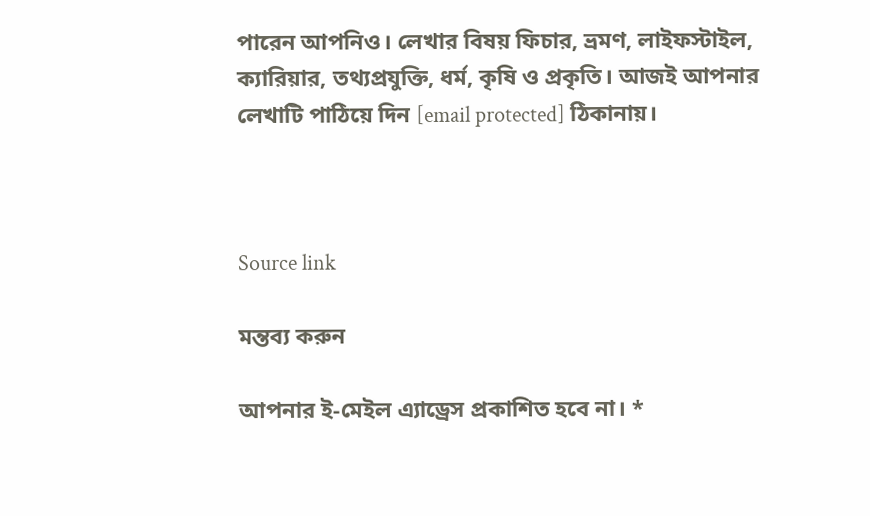পারেন আপনিও। লেখার বিষয় ফিচার, ভ্রমণ, লাইফস্টাইল, ক্যারিয়ার, তথ্যপ্রযুক্তি, ধর্ম, কৃষি ও প্রকৃতি। আজই আপনার লেখাটি পাঠিয়ে দিন [email protected] ঠিকানায়।



Source link

মন্তব্য করুন

আপনার ই-মেইল এ্যাড্রেস প্রকাশিত হবে না। *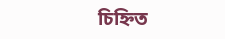চিহ্নিত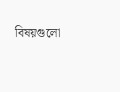বিষয়গুলো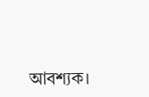আবশ্যক।